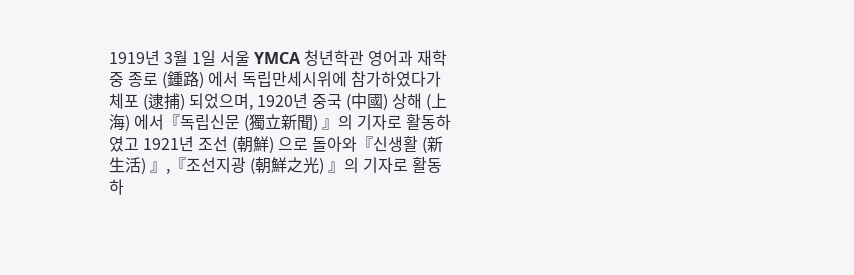1919년 3월 1일 서울 YMCA 청년학관 영어과 재학 중 종로 (鍾路) 에서 독립만세시위에 참가하였다가 체포 (逮捕) 되었으며, 1920년 중국 (中國) 상해 (上海) 에서『독립신문 (獨立新聞) 』의 기자로 활동하였고 1921년 조선 (朝鮮) 으로 돌아와『신생활 (新生活) 』,『조선지광 (朝鮮之光) 』의 기자로 활동하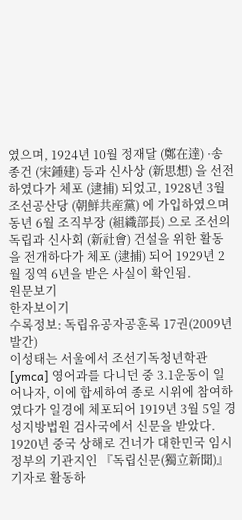였으며, 1924년 10월 정재달 (鄭在達) ·송종건 (宋鍾建) 등과 신사상 (新思想) 을 선전하였다가 체포 (逮捕) 되었고, 1928년 3월 조선공산당 (朝鮮共産黨) 에 가입하였으며 동년 6월 조직부장 (組織部長) 으로 조선의 독립과 신사회 (新社會) 건설을 위한 활동을 전개하다가 체포 (逮捕) 되어 1929년 2월 징역 6년을 받은 사실이 확인됨.
원문보기
한자보이기
수록정보: 독립유공자공훈록 17권(2009년 발간)
이성태는 서울에서 조선기독청년학관[ymca] 영어과를 다니던 중 3.1운동이 일어나자, 이에 합세하여 종로 시위에 참여하였다가 일경에 체포되어 1919년 3월 5일 경성지방법원 검사국에서 신문을 받았다.
1920년 중국 상해로 건너가 대한민국 임시정부의 기관지인 『독립신문(獨立新聞)』 기자로 활동하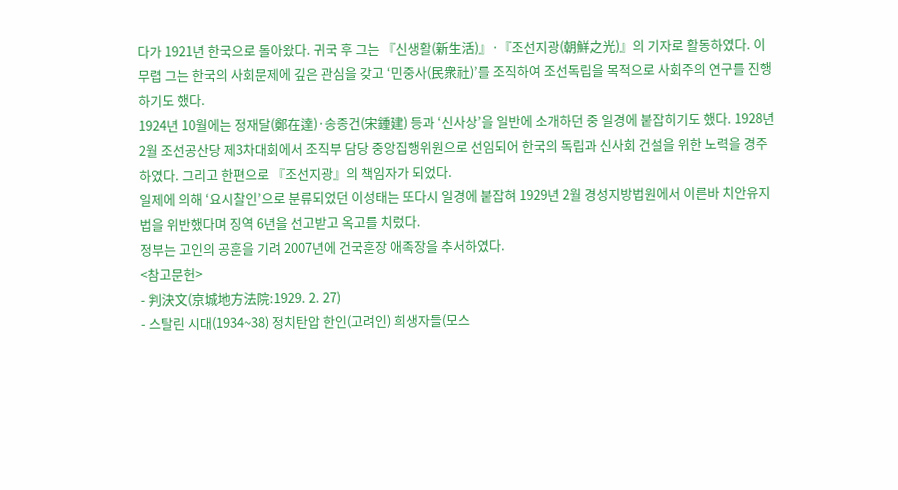다가 1921년 한국으로 돌아왔다. 귀국 후 그는 『신생활(新生活)』·『조선지광(朝鮮之光)』의 기자로 활동하였다. 이 무렵 그는 한국의 사회문제에 깊은 관심을 갖고 ‘민중사(民衆社)’를 조직하여 조선독립을 목적으로 사회주의 연구를 진행하기도 했다.
1924년 10월에는 정재달(鄭在達)·송종건(宋鍾建) 등과 ‘신사상’을 일반에 소개하던 중 일경에 붙잡히기도 했다. 1928년 2월 조선공산당 제3차대회에서 조직부 담당 중앙집행위원으로 선임되어 한국의 독립과 신사회 건설을 위한 노력을 경주하였다. 그리고 한편으로 『조선지광』의 책임자가 되었다.
일제에 의해 ‘요시찰인’으로 분류되었던 이성태는 또다시 일경에 붙잡혀 1929년 2월 경성지방법원에서 이른바 치안유지법을 위반했다며 징역 6년을 선고받고 옥고를 치렀다.
정부는 고인의 공훈을 기려 2007년에 건국훈장 애족장을 추서하였다.
<참고문헌>
- 判決文(京城地方法院:1929. 2. 27)
- 스탈린 시대(1934~38) 정치탄압 한인(고려인) 희생자들(모스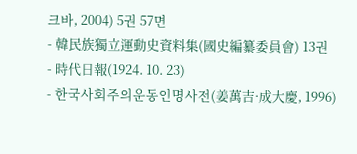크바, 2004) 5권 57면
- 韓民族獨立運動史資料集(國史編纂委員會) 13권
- 時代日報(1924. 10. 23)
- 한국사회주의운동인명사전(姜萬吉·成大慶, 1996)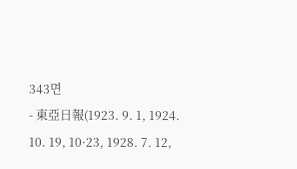343면
- 東亞日報(1923. 9. 1, 1924. 10. 19, 10·23, 1928. 7. 12,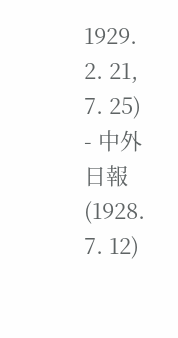1929. 2. 21, 7. 25)
- 中外日報(1928. 7. 12)